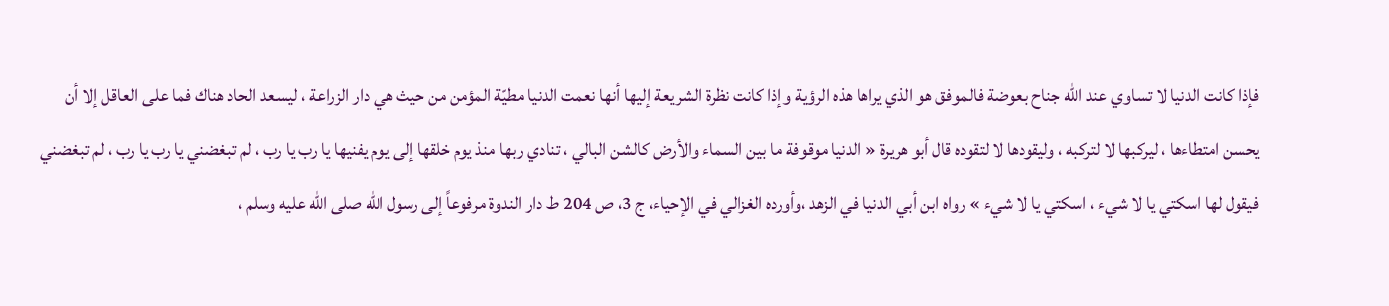فإذا كانت الدنيا لا تساوي عند الله جناح بعوضة فالموفق هو الذي يراها هذه الرؤية وإذا كانت نظرة الشريعة إليها أنها نعمت الدنيا مطيّة المؤمن من حيث هي دار الزراعة ، ليسعد الحاد هناك فما على العاقل إلا أن يحسن امتطاءها ، ليركبها لا لتركبه ، وليقودها لا لتقوده قال أبو هريرة « الدنيا موقوفة ما بين السماء والأرض كالشن البالي ، تنادي ربها منذ يوم خلقها إلى يوم يفنيها يا رب يا رب ، لم تبغضني يا رب يا رب ، لم تبغضني فيقول لها اسكتي يا لا شيء ، اسكتي يا لا شيء » رواه ابن أبي الدنيا في الزهد ،وأورده الغزالي في الإحياء، ج 3، ص 204 ط دار الندوة مرفوعاً إلى رسول الله صلى الله عليه وسلم ،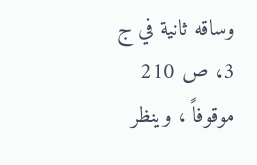وساقه ثانية في ج 3، ص 210 موقوفاً ، وينظر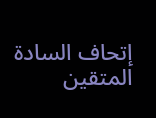إتحاف السادة المتقين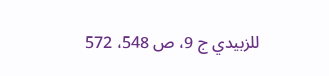للزبيدي ج 9، ص 548، 572